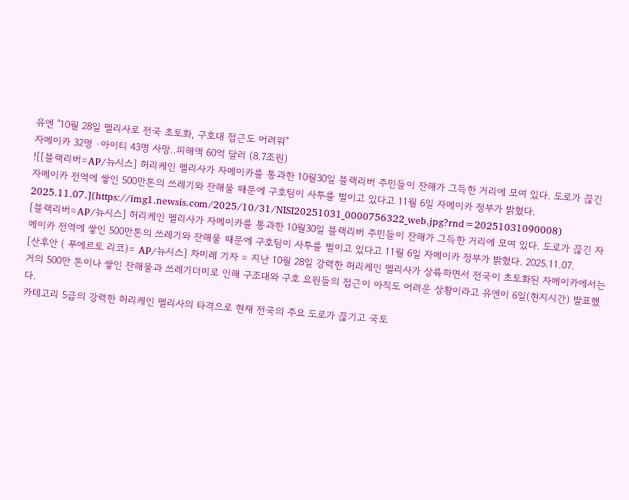유엔 "10월 28일 멜리사로 전국 초토화, 구호대 접근도 어려워"
자메이카 32명 ·아이티 43명 사망..피해액 60억 달러 (8.7조원)
![[블랙리버=AP/뉴시스] 허리케인 멜리사가 자메이카를 통과한 10월30일 블랙리버 주민들이 잔해가 그득한 거리에 모여 있다. 도로가 끊긴 자메이카 전역에 쌓인 500만톤의 쓰레기와 잔해물 때문에 구호팀이 사투를 벌이고 있다고 11월 6일 자메이카 정부가 밝혔다. 2025.11.07.](https://img1.newsis.com/2025/10/31/NISI20251031_0000756322_web.jpg?rnd=20251031090008)
[블랙리버=AP/뉴시스] 허리케인 멜리사가 자메이카를 통과한 10월30일 블랙리버 주민들이 잔해가 그득한 거리에 모여 있다. 도로가 끊긴 자메이카 전역에 쌓인 500만톤의 쓰레기와 잔해물 때문에 구호팀이 사투를 벌이고 있다고 11월 6일 자메이카 정부가 밝혔다. 2025.11.07.
[산후안 ( 푸에르토 리코)= AP/뉴시스] 차미례 기자 = 지난 10월 28일 강력한 허리케인 멜리사가 상륙하면서 전국이 초토화된 자메이카에서는 거의 500만 톤이나 쌓인 잔해물과 쓰레기더미로 인해 구조대와 구호 요원들의 접근이 아직도 어려운 상황이라고 유엔이 6일(현지시간) 발표했다.
카테고리 5급의 강력한 허리케인 멜리사의 타격으로 현재 전국의 주요 도로가 끊기고 국토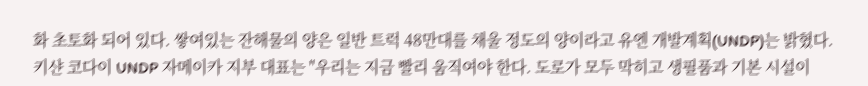화 초토화 되어 있다. 쌓여있는 잔해물의 양은 일반 트럭 48만대를 채울 정도의 양이라고 유엔 개발계획(UNDP)는 밝혔다.
키샨 코다이 UNDP 자메이카 지부 대표는 "우리는 지금 빨리 움직여야 한다. 도로가 모두 막히고 생필품과 기본 시설이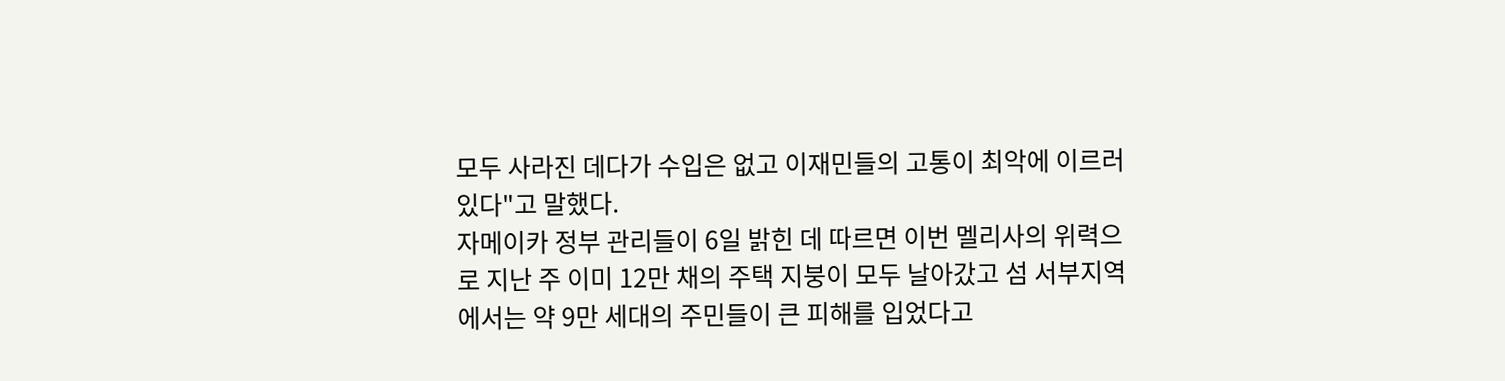모두 사라진 데다가 수입은 없고 이재민들의 고통이 최악에 이르러 있다"고 말했다.
자메이카 정부 관리들이 6일 밝힌 데 따르면 이번 멜리사의 위력으로 지난 주 이미 12만 채의 주택 지붕이 모두 날아갔고 섬 서부지역에서는 약 9만 세대의 주민들이 큰 피해를 입었다고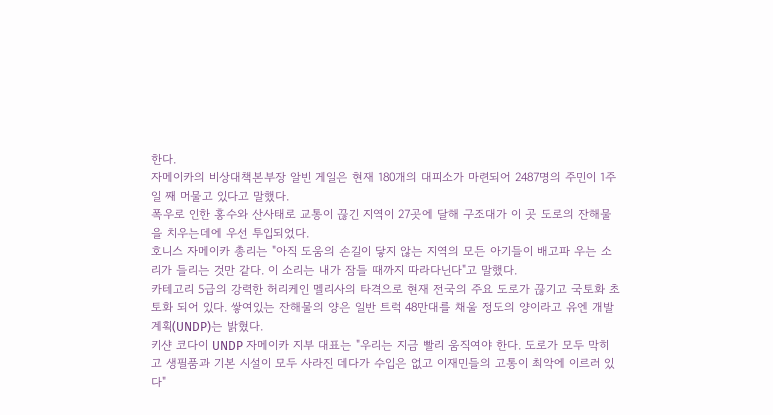한다.
자메이카의 비상대책본부장 알빈 게일은 현재 180개의 대피소가 마련되어 2487명의 주민이 1주일 째 머물고 있다고 말했다.
폭우로 인한 홍수와 산사태로 교통이 끊긴 지역이 27곳에 달해 구조대가 이 곳 도로의 잔해물을 치우는데에 우선 투입되었다.
호니스 자메이카 총리는 "아직 도움의 손길이 닿지 않는 지역의 모든 아기들이 배고파 우는 소리가 들리는 것만 같다. 이 소리는 내가 잠들 때까지 따라다닌다"고 말했다.
카테고리 5급의 강력한 허리케인 멜리사의 타격으로 현재 전국의 주요 도로가 끊기고 국토화 초토화 되어 있다. 쌓여있는 잔해물의 양은 일반 트럭 48만대를 채울 정도의 양이라고 유엔 개발계획(UNDP)는 밝혔다.
키샨 코다이 UNDP 자메이카 지부 대표는 "우리는 지금 빨리 움직여야 한다. 도로가 모두 막히고 생필품과 기본 시설이 모두 사라진 데다가 수입은 없고 이재민들의 고통이 최악에 이르러 있다"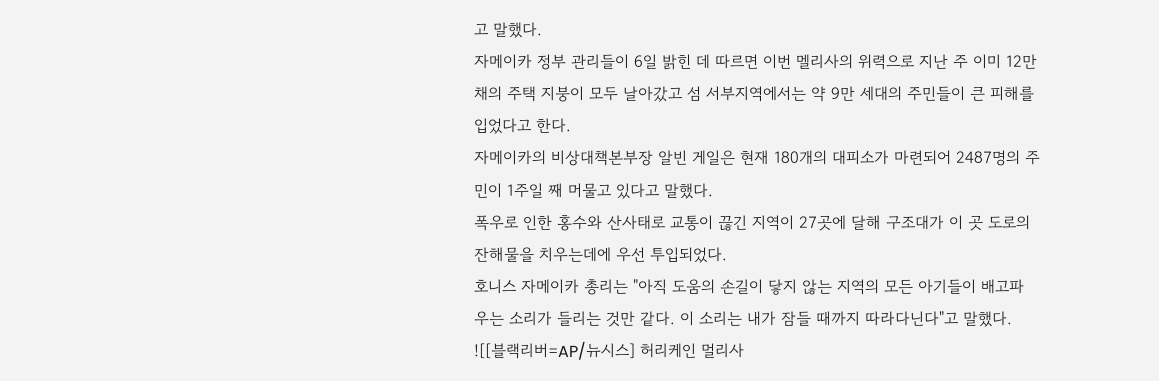고 말했다.
자메이카 정부 관리들이 6일 밝힌 데 따르면 이번 멜리사의 위력으로 지난 주 이미 12만 채의 주택 지붕이 모두 날아갔고 섬 서부지역에서는 약 9만 세대의 주민들이 큰 피해를 입었다고 한다.
자메이카의 비상대책본부장 알빈 게일은 현재 180개의 대피소가 마련되어 2487명의 주민이 1주일 째 머물고 있다고 말했다.
폭우로 인한 홍수와 산사태로 교통이 끊긴 지역이 27곳에 달해 구조대가 이 곳 도로의 잔해물을 치우는데에 우선 투입되었다.
호니스 자메이카 총리는 "아직 도움의 손길이 닿지 않는 지역의 모든 아기들이 배고파 우는 소리가 들리는 것만 같다. 이 소리는 내가 잠들 때까지 따라다닌다"고 말했다.
![[블랙리버=AP/뉴시스] 허리케인 멀리사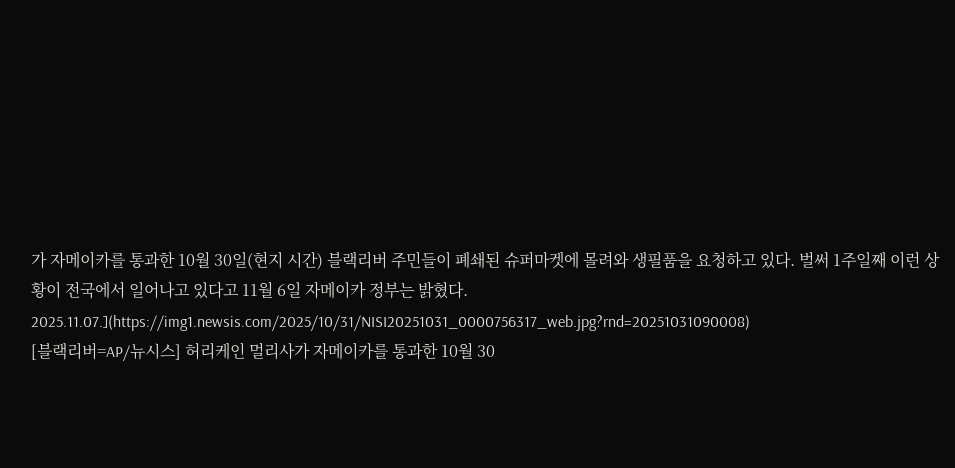가 자메이카를 통과한 10월 30일(현지 시간) 블랙리버 주민들이 폐쇄된 슈퍼마켓에 몰려와 생필품을 요청하고 있다. 벌써 1주일째 이런 상황이 전국에서 일어나고 있다고 11월 6일 자메이카 정부는 밝혔다. 2025.11.07.](https://img1.newsis.com/2025/10/31/NISI20251031_0000756317_web.jpg?rnd=20251031090008)
[블랙리버=AP/뉴시스] 허리케인 멀리사가 자메이카를 통과한 10월 30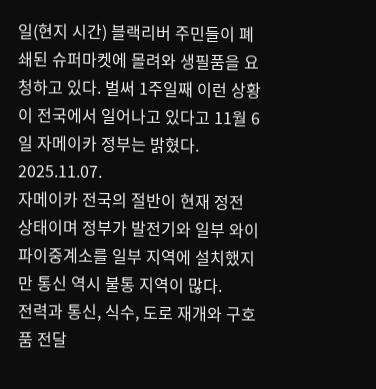일(현지 시간) 블랙리버 주민들이 폐쇄된 슈퍼마켓에 몰려와 생필품을 요청하고 있다. 벌써 1주일째 이런 상황이 전국에서 일어나고 있다고 11월 6일 자메이카 정부는 밝혔다. 2025.11.07.
자메이카 전국의 절반이 현재 정전 상태이며 정부가 발전기와 일부 와이파이중계소를 일부 지역에 설치했지만 통신 역시 불통 지역이 많다.
전력과 통신, 식수, 도로 재개와 구호품 전달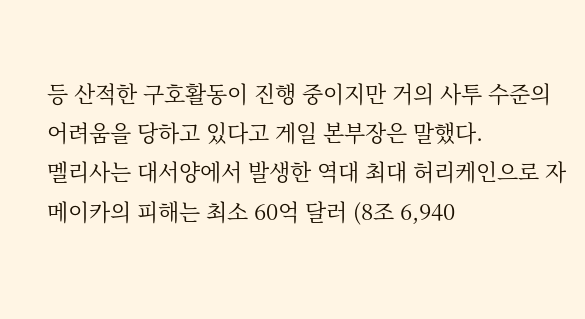등 산적한 구호활동이 진행 중이지만 거의 사투 수준의 어려움을 당하고 있다고 게일 본부장은 말했다.
멜리사는 대서양에서 발생한 역대 최대 허리케인으로 자메이카의 피해는 최소 60억 달러 (8조 6,940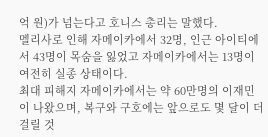억 원)가 넘는다고 호니스 총리는 말했다.
멜리사로 인해 자메이카에서 32명, 인근 아이티에서 43명이 목숨을 잃었고 자메이카에서는 13명이 여전히 실종 상태이다.
최대 피해지 자메이카에서는 약 60만명의 이재민이 나왔으며, 복구와 구호에는 앞으로도 몇 달이 더 걸릴 것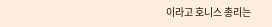이라고 호니스 총리는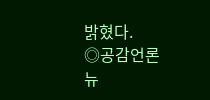밝혔다.
◎공감언론 뉴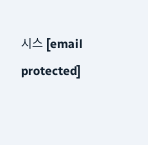시스 [email protected]